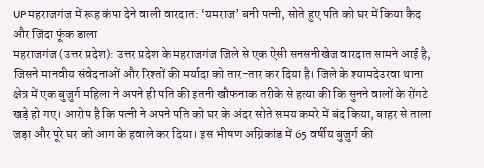UP महराजगंज में रूह कंपा देने वाली वारदात: ‘यमराज’ बनी पत्नी, सोते हुए पति को घर में किया कैद और जिंदा फूंक डाला
महराजगंज (उत्तर प्रदेश): उत्तर प्रदेश के महराजगंज जिले से एक ऐसी सनसनीखेज वारदात सामने आई है, जिसने मानवीय संवेदनाओं और रिश्तों की मर्यादा को तार-तार कर दिया है। जिले के श्यामदेउरवा थाना क्षेत्र में एक बुजुर्ग महिला ने अपने ही पति की इतनी खौफनाक तरीके से हत्या की कि सुनने वालों के रोंगटे खड़े हो गए। आरोप है कि पत्नी ने अपने पति को घर के अंदर सोते समय कमरे में बंद किया, बाहर से ताला जड़ा और पूरे घर को आग के हवाले कर दिया। इस भीषण अग्निकांड में 65 वर्षीय बुजुर्ग की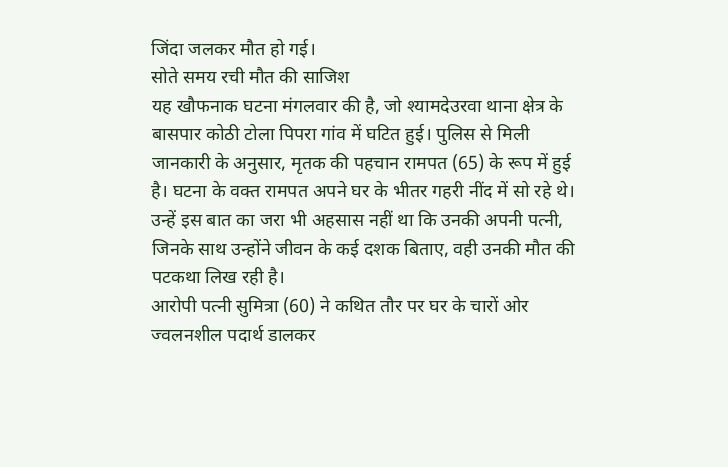जिंदा जलकर मौत हो गई।
सोते समय रची मौत की साजिश
यह खौफनाक घटना मंगलवार की है, जो श्यामदेउरवा थाना क्षेत्र के बासपार कोठी टोला पिपरा गांव में घटित हुई। पुलिस से मिली जानकारी के अनुसार, मृतक की पहचान रामपत (65) के रूप में हुई है। घटना के वक्त रामपत अपने घर के भीतर गहरी नींद में सो रहे थे। उन्हें इस बात का जरा भी अहसास नहीं था कि उनकी अपनी पत्नी, जिनके साथ उन्होंने जीवन के कई दशक बिताए, वही उनकी मौत की पटकथा लिख रही है।
आरोपी पत्नी सुमित्रा (60) ने कथित तौर पर घर के चारों ओर ज्वलनशील पदार्थ डालकर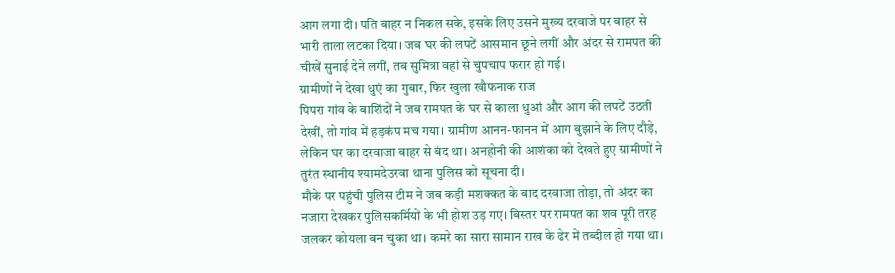आग लगा दी। पति बाहर न निकल सके, इसके लिए उसने मुख्य दरवाजे पर बाहर से भारी ताला लटका दिया। जब घर की लपटें आसमान छूने लगीं और अंदर से रामपत की चीखें सुनाई देने लगीं, तब सुमित्रा वहां से चुपचाप फरार हो गई।
ग्रामीणों ने देखा धुएं का गुबार, फिर खुला खौफनाक राज
पिपरा गांव के बाशिंदों ने जब रामपत के घर से काला धुआं और आग की लपटें उठती देखीं, तो गांव में हड़कंप मच गया। ग्रामीण आनन-फानन में आग बुझाने के लिए दौड़े, लेकिन घर का दरवाजा बाहर से बंद था। अनहोनी की आशंका को देखते हुए ग्रामीणों ने तुरंत स्थानीय श्यामदेउरवा थाना पुलिस को सूचना दी।
मौके पर पहुंची पुलिस टीम ने जब कड़ी मशक्कत के बाद दरवाजा तोड़ा, तो अंदर का नजारा देखकर पुलिसकर्मियों के भी होश उड़ गए। बिस्तर पर रामपत का शव पूरी तरह जलकर कोयला बन चुका था। कमरे का सारा सामान राख के ढेर में तब्दील हो गया था।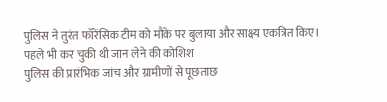पुलिस ने तुरंत फॉरेंसिक टीम को मौके पर बुलाया और साक्ष्य एकत्रित किए।
पहले भी कर चुकी थी जान लेने की कोशिश
पुलिस की प्रारंभिक जांच और ग्रामीणों से पूछताछ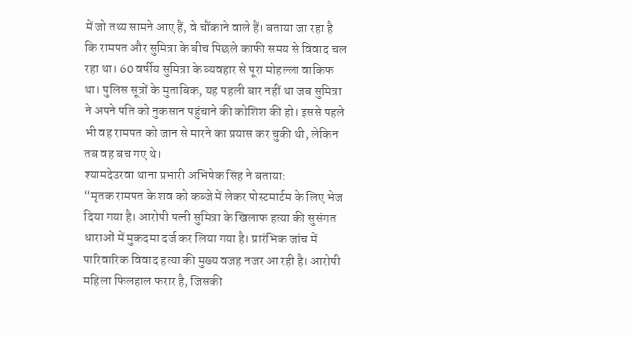में जो तथ्य सामने आए हैं, वे चौंकाने वाले हैं। बताया जा रहा है कि रामपत और सुमित्रा के बीच पिछले काफी समय से विवाद चल रहा था। 60 वर्षीय सुमित्रा के व्यवहार से पूरा मोहल्ला वाकिफ था। पुलिस सूत्रों के मुताबिक, यह पहली बार नहीं था जब सुमित्रा ने अपने पति को नुकसान पहुंचाने की कोशिश की हो। इससे पहले भी वह रामपत को जान से मारने का प्रयास कर चुकी थी, लेकिन तब वह बच गए थे।
श्यामदेउरवा थाना प्रभारी अभिषेक सिंह ने बताया:
“मृतक रामपत के शव को कब्जे में लेकर पोस्टमार्टम के लिए भेज दिया गया है। आरोपी पत्नी सुमित्रा के खिलाफ हत्या की सुसंगत धाराओं में मुकदमा दर्ज कर लिया गया है। प्रारंभिक जांच में पारिवारिक विवाद हत्या की मुख्य वजह नजर आ रही है। आरोपी महिला फिलहाल फरार है, जिसकी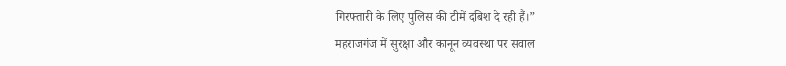गिरफ्तारी के लिए पुलिस की टीमें दबिश दे रही हैं।”
महराजगंज में सुरक्षा और कानून व्यवस्था पर सवाल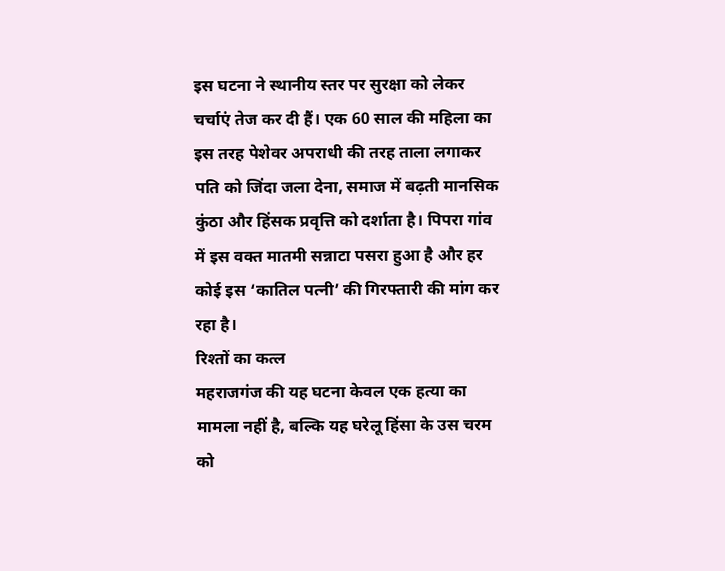इस घटना ने स्थानीय स्तर पर सुरक्षा को लेकर चर्चाएं तेज कर दी हैं। एक 60 साल की महिला का इस तरह पेशेवर अपराधी की तरह ताला लगाकर पति को जिंदा जला देना, समाज में बढ़ती मानसिक कुंठा और हिंसक प्रवृत्ति को दर्शाता है। पिपरा गांव में इस वक्त मातमी सन्नाटा पसरा हुआ है और हर कोई इस ‘कातिल पत्नी’ की गिरफ्तारी की मांग कर रहा है।
रिश्तों का कत्ल
महराजगंज की यह घटना केवल एक हत्या का मामला नहीं है, बल्कि यह घरेलू हिंसा के उस चरम को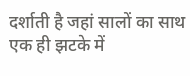दर्शाती है जहां सालों का साथ एक ही झटके में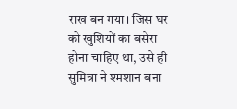राख बन गया। जिस घर को खुशियों का बसेरा होना चाहिए था, उसे ही सुमित्रा ने श्मशान बना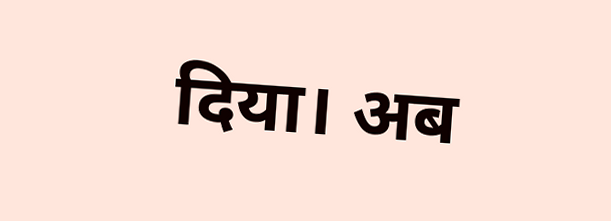दिया। अब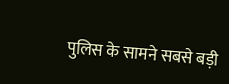पुलिस के सामने सबसे बड़ी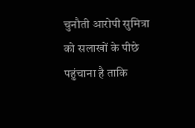चुनौती आरोपी सुमित्रा को सलाखों के पीछे पहुंचाना है ताकि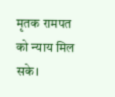मृतक रामपत को न्याय मिल सके।